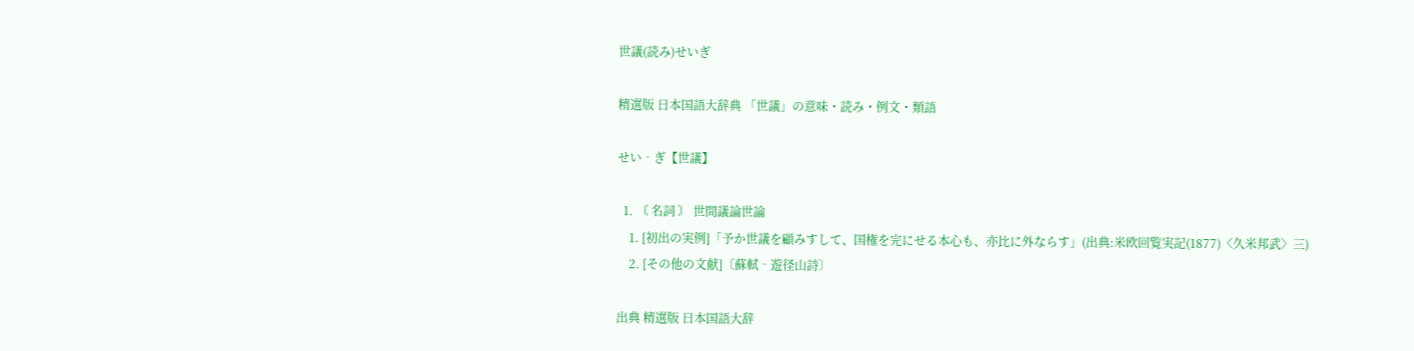世議(読み)せいぎ

精選版 日本国語大辞典 「世議」の意味・読み・例文・類語

せい‐ぎ【世議】

  1. 〘 名詞 〙 世間議論世論
    1. [初出の実例]「予か世議を顧みすして、国権を完にせる本心も、亦比に外ならす」(出典:米欧回覧実記(1877)〈久米邦武〉三)
    2. [その他の文献]〔蘇軾‐遊径山詩〕

出典 精選版 日本国語大辞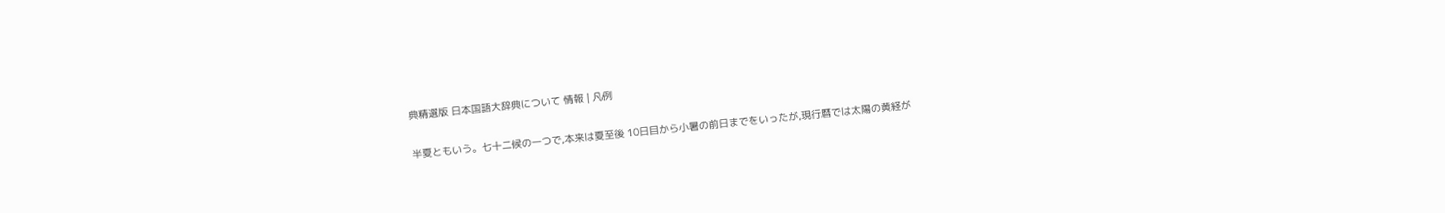典精選版 日本国語大辞典について 情報 | 凡例

半夏ともいう。七十二候の一つで,本来は夏至後 10日目から小暑の前日までをいったが,現行暦では太陽の黄経が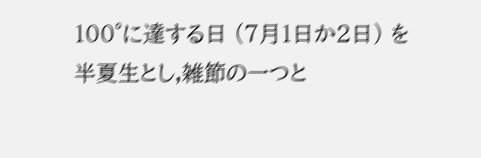100°に達する日 (7月1日か2日) を半夏生とし,雑節の一つと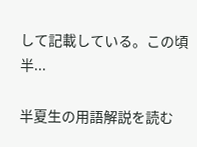して記載している。この頃半...

半夏生の用語解説を読む